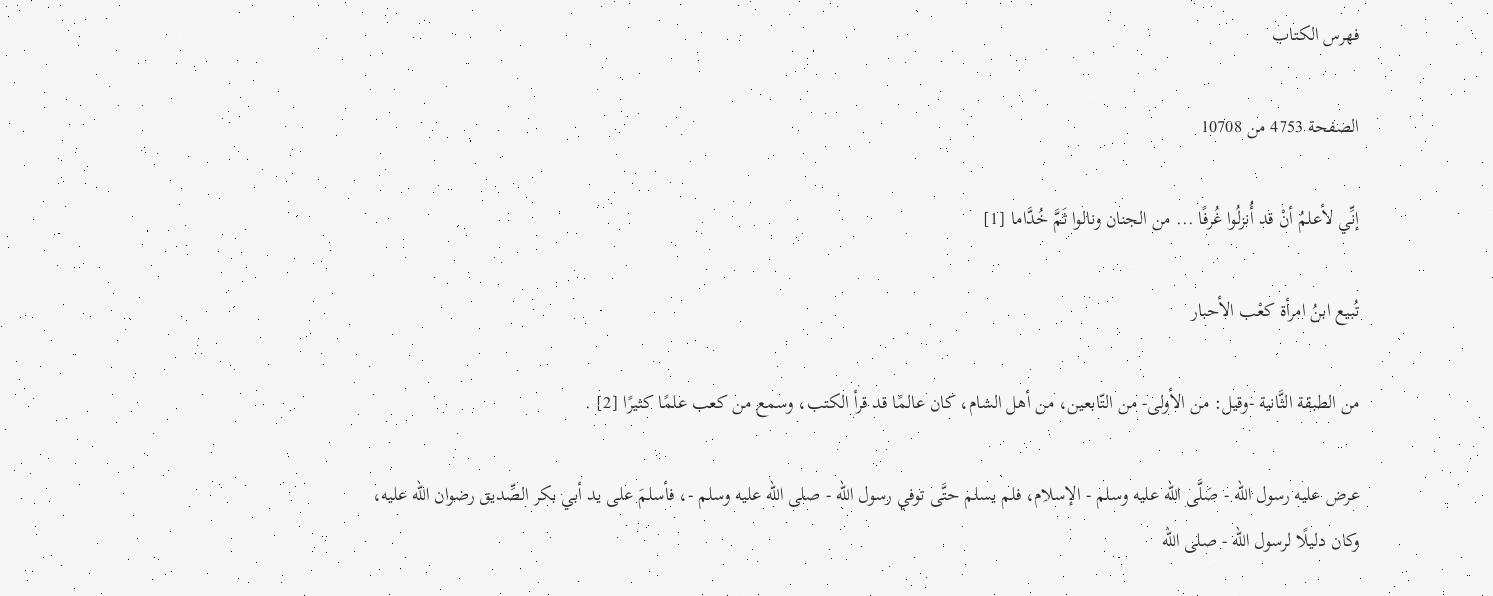فهرس الكتاب

الصفحة 4753 من 10708

إنِّي لأعلمُ أنْ قد أُنزلُوا غُرفًا ... من الجنان ونالوا ثَمَّ خُدَّاما [1]

تُبيع ابنُ امرأة كعْب الأحبار

من الطبقة الثَّانية -وقيل: من الأولى- من التّابعين، من أهل الشام، كان عالمًا قد قرأ الكتب، وسمع من كعب علمًا كثيرًا [2] .

عرض عليه رسول الله - صَلَّى الله عليه وسلم - الإسلام، فلم يسلم حتَّى توفي رسول الله - صلى الله عليه وسلم -، فأسلمَ على يد أبي بكر الصِّديق رضوان الله عليه، وكان دليلًا لرسول الله - صلى الله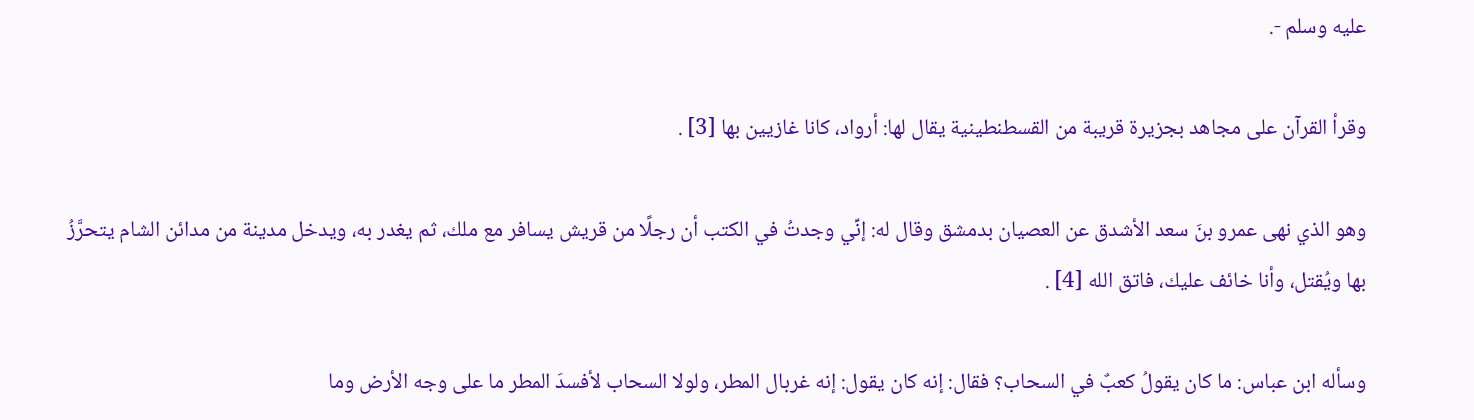عليه وسلم -.

وقرأ القرآن على مجاهد بجزيرة قريبة من القسطنطينية يقال لها: أرواد، كانا غازيين بها [3] .

وهو الذي نهى عمرو بنَ سعد الأشدق عن العصيان بدمشق وقال له: إنِّي وجدتُ في الكتب أن رجلًا من قريش يسافر مع ملك، ثم يغدر به، ويدخل مدينة من مدائن الشام يتحرَّزُ بها ويُقتل، وأنا خائف عليك، فاتق الله [4] .

وسأله ابن عباس: ما كان يقولُ كعبٌ في السحاب؟ فقال: إنه كان يقول: إنه غربال المطر، ولولا السحاب لأفسدَ المطر ما على وجه الأرض وما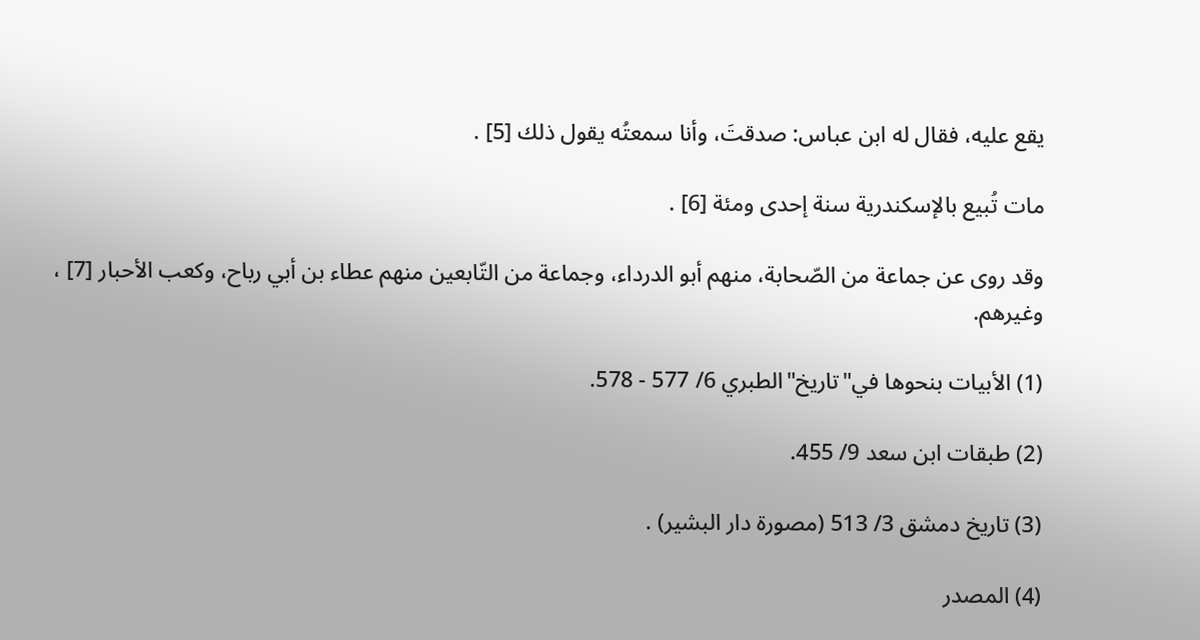يقع عليه، فقال له ابن عباس: صدقتَ، وأنا سمعتُه يقول ذلك [5] .

مات تُبيع بالإسكندرية سنة إحدى ومئة [6] .

وقد روى عن جماعة من الصّحابة، منهم أبو الدرداء، وجماعة من التّابعين منهم عطاء بن أبي رباح، وكعب الأحبار [7] ، وغيرهم.

(1) الأبيات بنحوها في"تاريخ"الطبري 6/ 577 - 578.

(2) طبقات ابن سعد 9/ 455.

(3) تاريخ دمشق 3/ 513 (مصورة دار البشير) .

(4) المصدر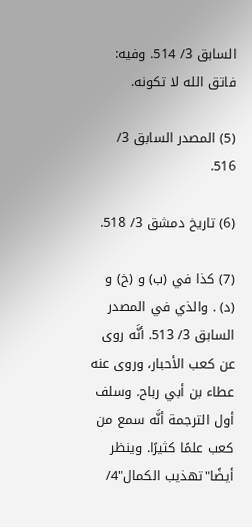السابق 3/ 514. وفيه: فاتق الله لا تكونه.

(5) المصدر السابق 3/ 516.

(6) تاريخ دمشق 3/ 518.

(7) كذا في (ب) و (خ) و (د) . والذي في المصدر السابق 3/ 513. أنَّه روى عن كعب الأحبار، وروى عنه عطاء بن أبي رباح. وسلف أول الترجمة أنَّه سمع من كعب علمًا كثيرًا. وينظر أيضًا"تهذيب الكمال"4/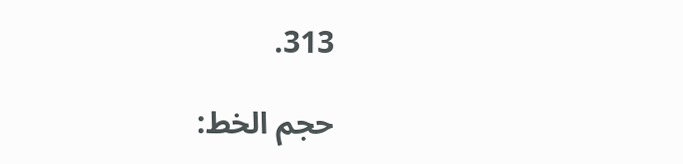313.

حجم الخط: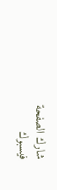شارك الصفحة
فيسبوك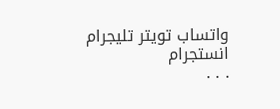واتساب تويتر تليجرام انستجرام
. . .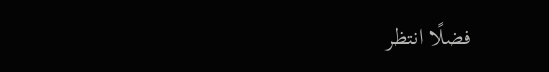فضلًا انتظر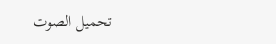تحميل الصوت